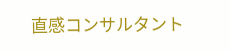直感コンサルタント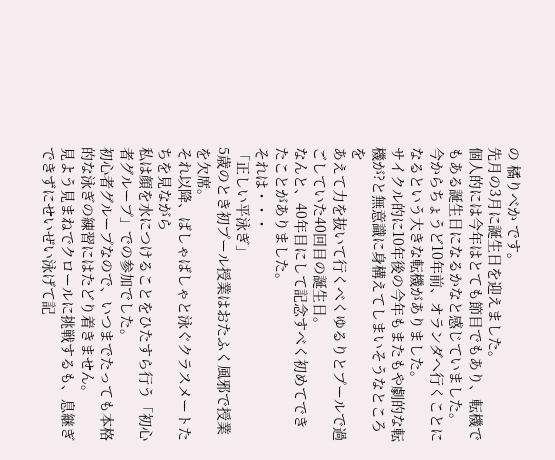の 橘りべか です。
先月の3月に誕生日を迎えました。
個人的には今年はとても節目でもあり、転機でもある誕生日になるかなと感じていました。
今からちょうど10年前、オランダへ行くことになるという大きな転機がありました。
サイクル的に10年後の今年もまたもや劇的な転機が?と無意識に身構えてしまいそうなところを
あえて力を抜いて行くべくゆるりとプールで過ごしていた40回目の誕生日。
なんと、40年目にして記念すべく初めてできたことがありました。
それは・・・
「正しい平泳ぎ」
5歳のとき初プール授業はおたふく風邪で授業を欠席。
それ以降、ばしゃばしゃと泳ぐクラスメートたちを見ながら
私は顔を水につけることをひたすら行う「初心者グループ」での参加でした。
初心者グループなので、いつまでたっても本格的な泳ぎの練習にはたどり着きません。
見よう見まねでクロールに挑戦するも、息継ぎできずにせいぜい泳げて記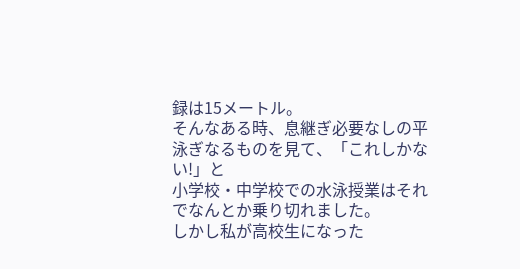録は15メートル。
そんなある時、息継ぎ必要なしの平泳ぎなるものを見て、「これしかない!」と
小学校・中学校での水泳授業はそれでなんとか乗り切れました。
しかし私が高校生になった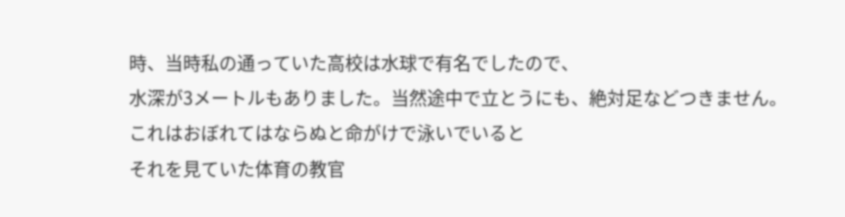時、当時私の通っていた高校は水球で有名でしたので、
水深が3メートルもありました。当然途中で立とうにも、絶対足などつきません。
これはおぼれてはならぬと命がけで泳いでいると
それを見ていた体育の教官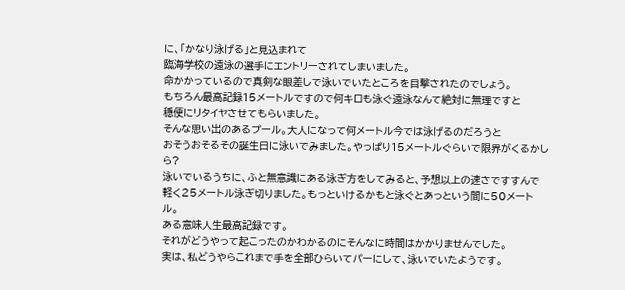に、「かなり泳げる」と見込まれて
臨海学校の遠泳の選手にエントリーされてしまいました。
命かかっているので真剣な眼差しで泳いでいたところを目撃されたのでしょう。
もちろん最高記録15メートルですので何キロも泳ぐ遠泳なんて絶対に無理ですと
穏便にリタイヤさせてもらいました。
そんな思い出のあるプール。大人になって何メートル今では泳げるのだろうと
おそうおそるその誕生日に泳いでみました。やっぱり15メートルぐらいで限界がくるかしら?
泳いでいるうちに、ふと無意識にある泳ぎ方をしてみると、予想以上の速さですすんで
軽く25メートル泳ぎ切りました。もっといけるかもと泳ぐとあっという間に50メートル。
ある意味人生最高記録です。
それがどうやって起こったのかわかるのにそんなに時間はかかりませんでした。
実は、私どうやらこれまで手を全部ひらいてパーにして、泳いでいたようです。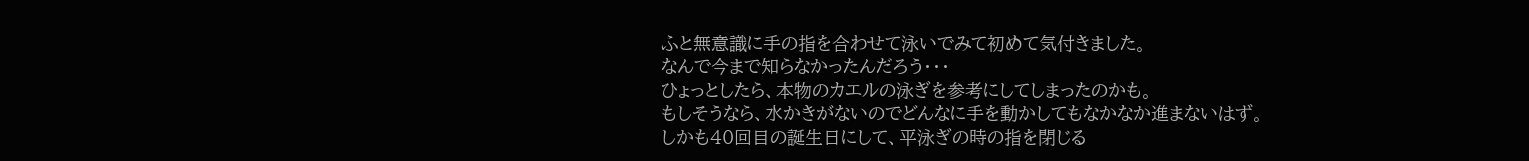ふと無意識に手の指を合わせて泳いでみて初めて気付きました。
なんで今まで知らなかったんだろう・・・
ひょっとしたら、本物のカエルの泳ぎを参考にしてしまったのかも。
もしそうなら、水かきがないのでどんなに手を動かしてもなかなか進まないはず。
しかも40回目の誕生日にして、平泳ぎの時の指を閉じる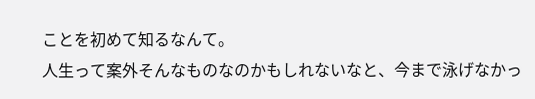ことを初めて知るなんて。
人生って案外そんなものなのかもしれないなと、今まで泳げなかっ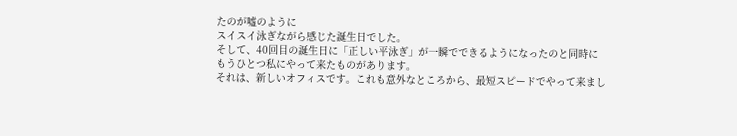たのが嘘のように
スイスイ泳ぎながら感じた誕生日でした。
そして、40回目の誕生日に「正しい平泳ぎ」が一瞬でできるようになったのと同時に
もうひとつ私にやって来たものがあります。
それは、新しいオフィスです。これも意外なところから、最短スピードでやって来まし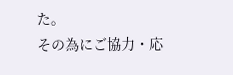た。
その為にご協力・応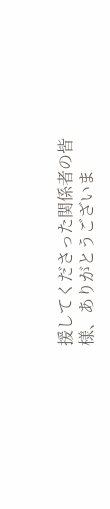援してくださった関係者の皆様、ありがとうございま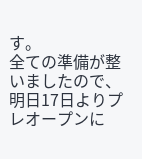す。
全ての準備が整いましたので、明日17日よりプレオープンに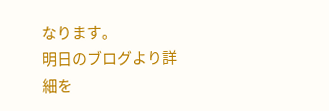なります。
明日のブログより詳細を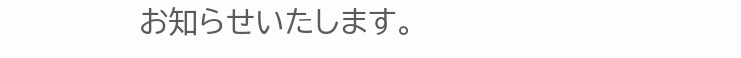お知らせいたします。